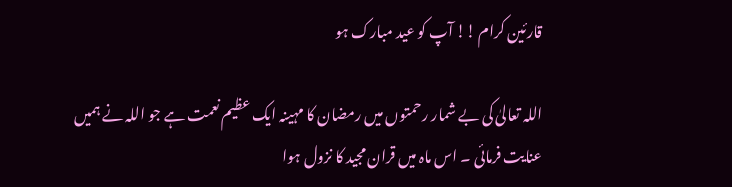قارئین کرام !! آپ کو عید مبارک ہو

اللہ تعالیٰ کی بے شمار رحمتوں میں رمضان کا مہینہ ایک عظیم نعمت ہے جو اللہ نے ہمیں عنایت فرمائی ۔ اس ماہ میں قران مجید کا نزول ہوا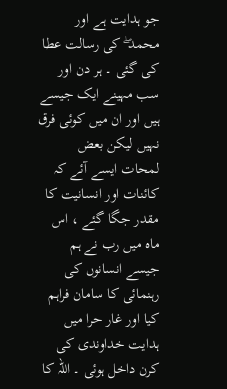جو ہدایت ہے اور محمد ۖ کی رسالت عطا کی گئی ۔ ہر دن اور سب مہینے ایک جیسے ہیں اور ان میں کوئی فرق نہیں لیکن بعض لمحات ایسے آئے کہ کائنات اور انسانیت کا مقدر جگا گئے ، اس ماہ میں رب نے ہم جیسے انسانوں کی رہنمائی کا سامان فراہم کیا اور غار حرا میں ہدایت خداوندی کی کرن داخل ہوئی ۔ اللہ کا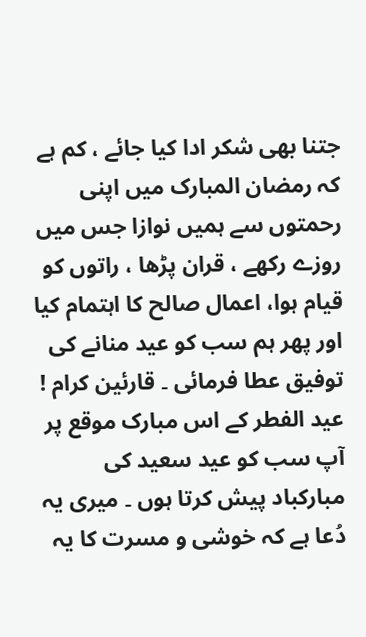جتنا بھی شکر ادا کیا جائے ، کم ہے کہ رمضان المبارک میں اپنی رحمتوں سے ہمیں نوازا جس میں روزے رکھے ، قران پڑھا ، راتوں کو قیام ہوا، اعمال صالح کا اہتمام کیا اور پھر ہم سب کو عید منانے کی توفیق عطا فرمائی ۔ قارئین کرام ! عید الفطر کے اس مبارک موقع پر آپ سب کو عید سعید کی مبارکباد پیش کرتا ہوں ۔ میری یہ دُعا ہے کہ خوشی و مسرت کا یہ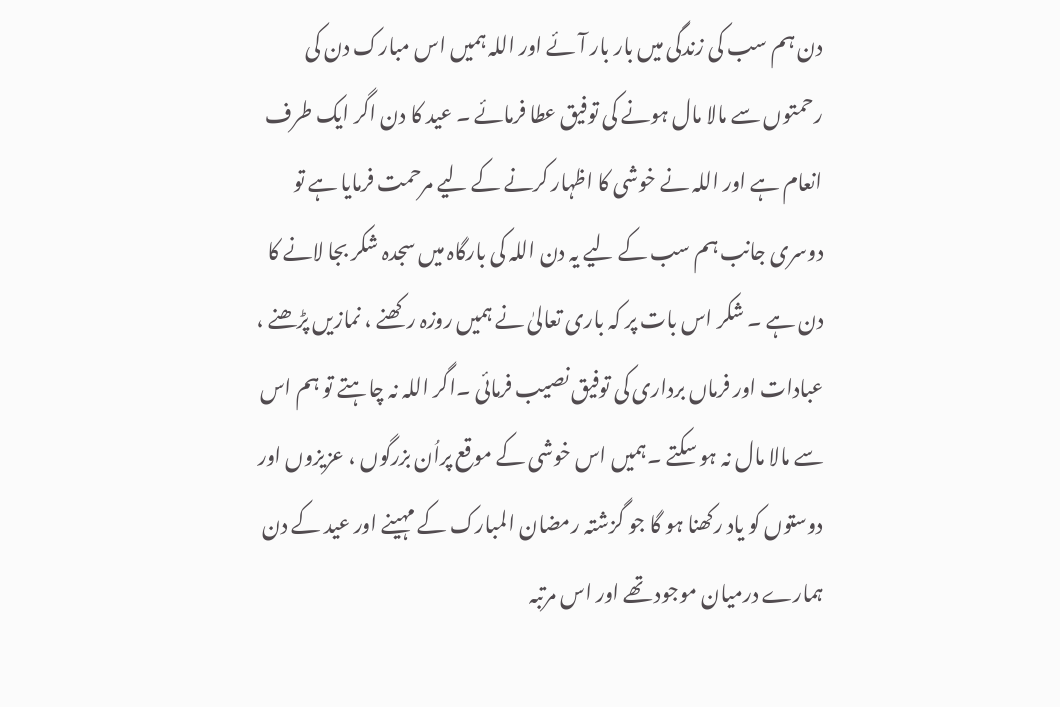دن ہم سب کی زندگی میں بار بار آئے اور اللہ ہمیں اس مبارک دن کی رحمتوں سے مالا مال ہونے کی توفیق عطا فرمائے ۔ عید کا دن اگر ایک طرف انعام ہے اور اللہ نے خوشی کا اظہار کرنے کے لیے مرحمت فرمایا ہے تو دوسری جانب ہم سب کے لیے یہ دن اللہ کی بارگاہ میں سجدہ شکر بجا لانے کا دن ہے ۔ شکر اس بات پر کہ باری تعالیٰ نے ہمیں روزہ رکھنے ، نمازیں پڑھنے ، عبادات اور فرماں برداری کی توفیق نصیب فرمائی ۔اگر اللہ نہ چاہتے تو ہم اس سے مالا مال نہ ہو سکتے ۔ہمیں اس خوشی کے موقع پراُن بزرگوں ، عزیزوں اور دوستوں کو یاد رکھنا ہو گا جو گزشتہ رمضان المبارک کے مہینے اور عید کے دن ہمارے درمیان موجود تھے اور اس مرتبہ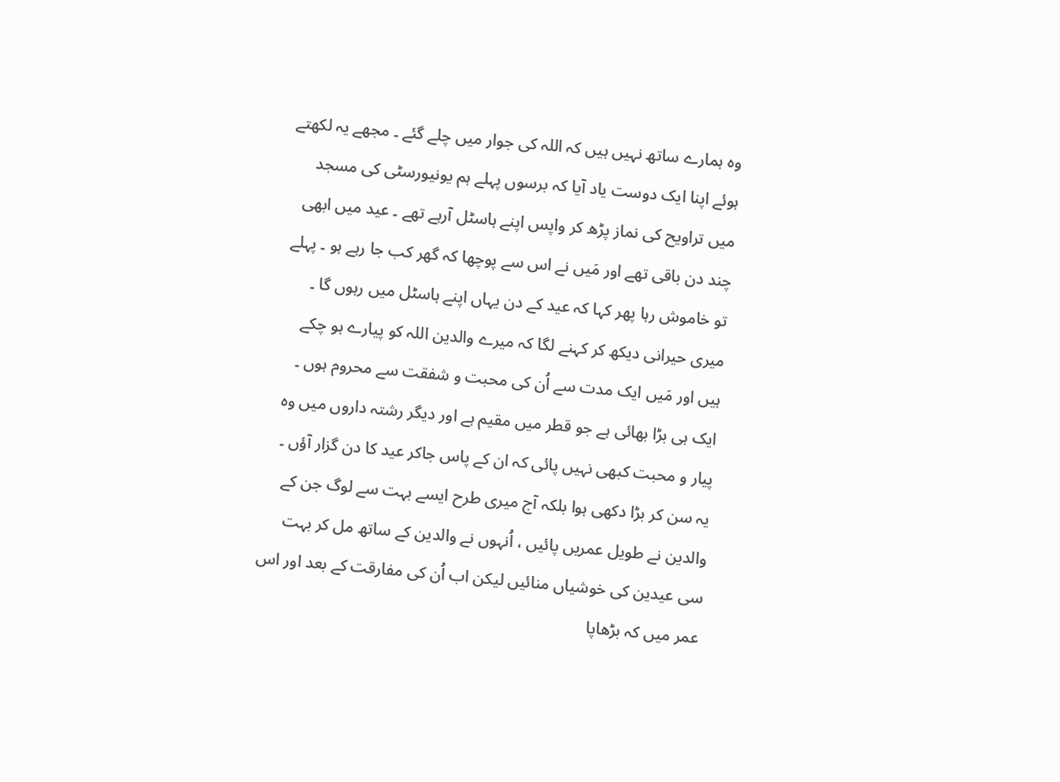وہ ہمارے ساتھ نہیں ہیں کہ اللہ کی جوار میں چلے گئے ۔ مجھے یہ لکھتے ہوئے اپنا ایک دوست یاد آیا کہ برسوں پہلے ہم یونیورسٹی کی مسجد میں تراویح کی نماز پڑھ کر واپس اپنے ہاسٹل آرہے تھے ۔ عید میں ابھی چند دن باقی تھے اور مَیں نے اس سے پوچھا کہ گھر کب جا رہے ہو ۔ پہلے تو خاموش رہا پھر کہا کہ عید کے دن یہاں اپنے ہاسٹل میں رہوں گا ۔ میری حیرانی دیکھ کر کہنے لگا کہ میرے والدین اللہ کو پیارے ہو چکے ہیں اور مَیں ایک مدت سے اُن کی محبت و شفقت سے محروم ہوں ۔ ایک ہی بڑا بھائی ہے جو قطر میں مقیم ہے اور دیگر رشتہ داروں میں وہ پیار و محبت کبھی نہیں پائی کہ ان کے پاس جاکر عید کا دن گزار آؤں ۔ یہ سن کر بڑا دکھی ہوا بلکہ آج میری طرح ایسے بہت سے لوگ جن کے والدین نے طویل عمریں پائیں ، اُنہوں نے والدین کے ساتھ مل کر بہت سی عیدین کی خوشیاں منائیں لیکن اب اُن کی مفارقت کے بعد اور اس عمر میں کہ بڑھاپا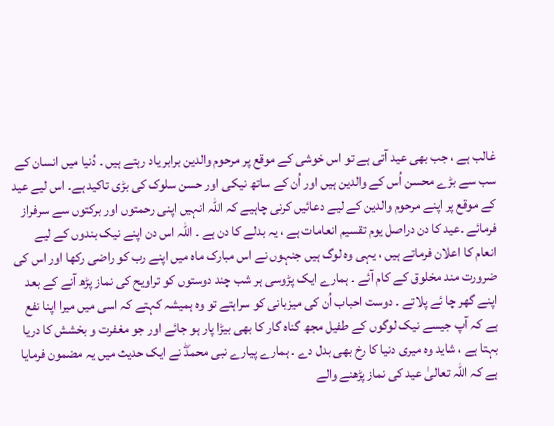غالب ہے ، جب بھی عید آتی ہے تو اس خوشی کے موقع پر مرحوم والدین برابر یاد رہتے ہیں ۔ دُنیا میں انسان کے سب سے بڑے محسن اُس کے والدین ہیں اور اُن کے ساتھ نیکی اور حسن سلوک کی بڑی تاکید ہے۔ اس لیے عید کے موقع پر اپنے مرحوم والدین کے لیے دعائیں کرنی چاہیے کہ اللہ انہیں اپنی رحمتوں اور برکتوں سے سرفراز فرمائے ۔عید کا دن دراصل یوم تقسیم انعامات ہے ، یہ بدلے کا دن ہے ۔ اللہ اس دن اپنے نیک بندوں کے لیے انعام کا اعلان فرماتے ہیں ، یہی وہ لوگ ہیں جنہوں نے اس مبارک ماہ میں اپنے رب کو راضی رکھا اور اس کی ضرورت مند مخلوق کے کام آئے ۔ ہمارے ایک پڑوسی ہر شب چند دوستوں کو تراویح کی نماز پڑھ آنے کے بعد اپنے گھر چا ئے پلاتے ۔ دوست احباب اُن کی میزبانی کو سراہتے تو وہ ہمیشہ کہتے کہ اسی میں میرا اپنا نفع ہے کہ آپ جیسے نیک لوگوں کے طفیل مجھ گناہ گار کا بھی بیڑا پار ہو جائے اور جو مغفرت و بخشش کا دریا بہتا ہے ، شاید وہ میری دنیا کا رخ بھی بدل دے ۔ ہمارے پیارے نبی محمدۖ نے ایک حدیث میں یہ مضمون فرمایا ہے کہ اللہ تعالیٰ عید کی نماز پڑھنے والے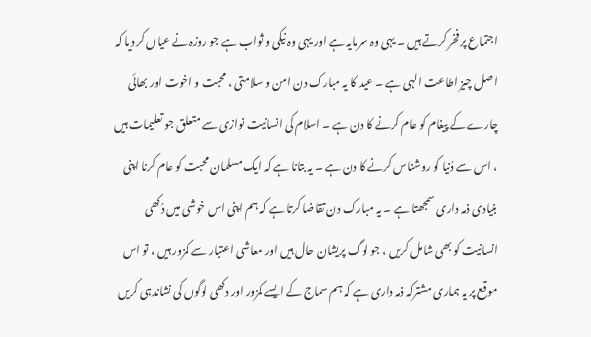اجتماع پر فخر کرتے ہیں ۔ یہی وہ سرمایہ ہے اور یہی وہ نیکی و ثواب ہے جو روزہ نے عیاں کر دیا کہ اصل چیز اطاعت الہی ہے ۔ عید کا یہ مبارک دن امن و سلامتی ، محبت و اخوت اور بھائی چارے کے پیغام کو عام کرنے کا دن ہے ۔ اسلام کی انسانیت نوازی سے متعلق جو تعلیمات ہیں ، اس سے دُنیا کو روشناس کرنے کا دن ہے ۔ یہ بتانا ہے کہ ایک مسلمان محبت کو عام کرنا اپنی بنیادی ذمہ داری سمجھتا ہے ۔ یہ مبارک دن تقاضا کرتا ہے کہ ہم اپنی اس خوشی میں دُکھی انسانیت کو بھی شامل کریں ، جو لوگ پریشان حال ہیں اور معاشی اعتبار سے کمزور ہیں ، تو اس موقع پر یہ ہماری مشترکہ ذمہ داری ہے کہ ہم سماج کے ایسے کمزور اور دکھی لوگوں کی نشاندہی کریں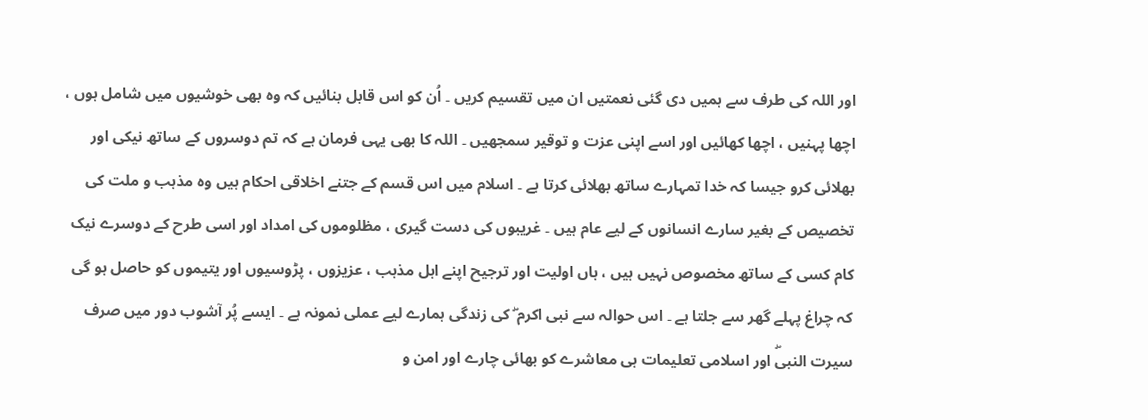اور اللہ کی طرف سے ہمیں دی گئی نعمتیں ان میں تقسیم کریں ۔ اُن کو اس قابل بنائیں کہ وہ بھی خوشیوں میں شامل ہوں ، اچھا پہنیں ، اچھا کھائیں اور اسے اپنی عزت و توقیر سمجھیں ۔ اللہ کا بھی یہی فرمان ہے کہ تم دوسروں کے ساتھ نیکی اور بھلائی کرو جیسا کہ خدا تمہارے ساتھ بھلائی کرتا ہے ۔ اسلام میں اس قسم کے جتنے اخلاقی احکام ہیں وہ مذہب و ملت کی تخصیص کے بغیر سارے انسانوں کے لیے عام ہیں ۔ غریبوں کی دست گیری ، مظلوموں کی امداد اور اسی طرح کے دوسرے نیک کام کسی کے ساتھ مخصوص نہیں ہیں ، ہاں اولیت اور ترجیح اپنے اہل مذہب ، عزیزوں ، پڑوسیوں اور یتیموں کو حاصل ہو گی کہ چراغ پہلے گھر سے جلتا ہے ۔ اس حوالہ سے نبی اکرم ۖ کی زندگی ہمارے لیے عملی نمونہ ہے ۔ ایسے پُر آشوب دور میں صرف سیرت النبیۖ اور اسلامی تعلیمات ہی معاشرے کو بھائی چارے اور امن و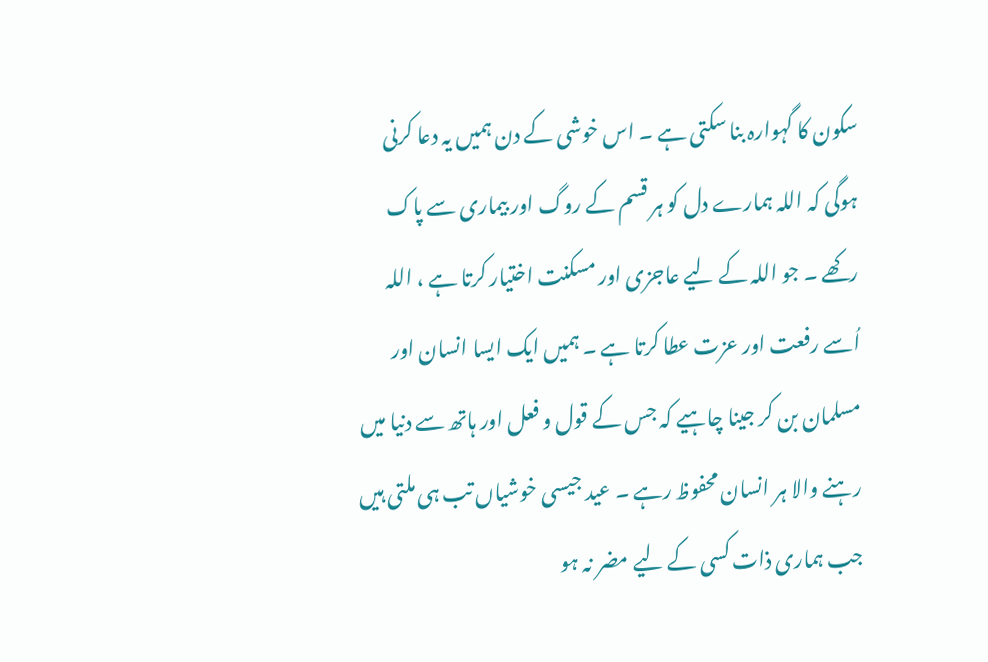سکون کا گہوارہ بنا سکتی ہے ۔ اس خوشی کے دن ہمیں یہ دعا کرنی ہوگی کہ اللہ ہمارے دل کو ہر قسم کے روگ اور بیماری سے پاک رکھے ۔ جو اللہ کے لیے عاجزی اور مسکنت اختیار کرتا ہے ، اللہ اُسے رفعت اور عزت عطا کرتا ہے ۔ ہمیں ایک ایسا انسان اور مسلمان بن کر جینا چاہیے کہ جس کے قول و فعل اور ہاتھ سے دنیا میں رہنے والا ہر انسان محفوظ رہے ۔ عید جیسی خوشیاں تب ہی ملتی ہیں جب ہماری ذات کسی کے لیے مضر نہ ہو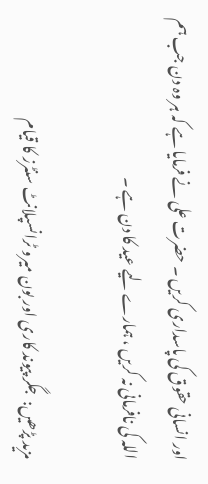اور انسانی حقوق کی پاسداری کریں ۔ حضرت علی نے فرمایا ہے کہ ہر وہ دن جب ہم اللہ کی نافرمانی نہ کریں ، ہمارے لیے عید کا دن ہے ۔

مزید پڑھیں:  جگر پیوند کاری اور بون میرو ٹرانسپلانٹ سنٹرز کا قیام